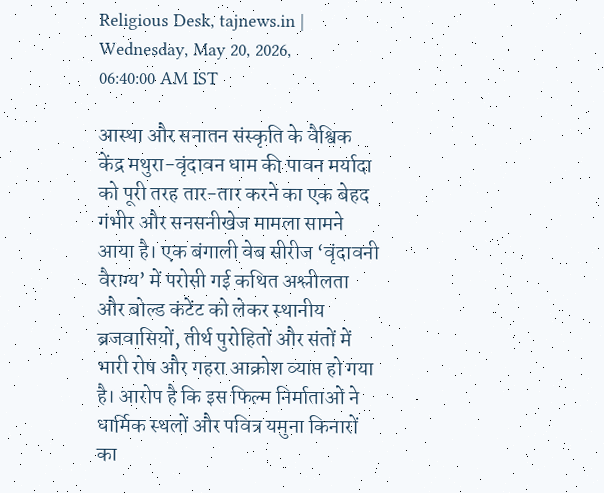Religious Desk, tajnews.in | Wednesday, May 20, 2026, 06:40:00 AM IST

आस्था और सनातन संस्कृति के वैश्विक केंद्र मथुरा-वृंदावन धाम की पावन मर्यादा को पूरी तरह तार-तार करने का एक बेहद गंभीर और सनसनीखेज मामला सामने आया है। एक बंगाली वेब सीरीज ‘वृंदावनी वैराग्य’ में परोसी गई कथित अश्लीलता और बोल्ड कंटेंट को लेकर स्थानीय ब्रजवासियों, तीर्थ पुरोहितों और संतों में भारी रोष और गहरा आक्रोश व्याप्त हो गया है। आरोप है कि इस फिल्म निर्माताओं ने धार्मिक स्थलों और पवित्र यमुना किनारों का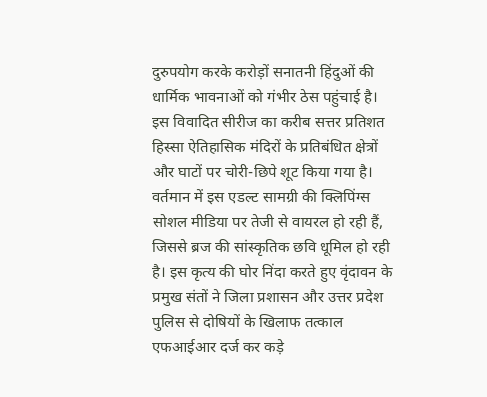दुरुपयोग करके करोड़ों सनातनी हिंदुओं की धार्मिक भावनाओं को गंभीर ठेस पहुंचाई है। इस विवादित सीरीज का करीब सत्तर प्रतिशत हिस्सा ऐतिहासिक मंदिरों के प्रतिबंधित क्षेत्रों और घाटों पर चोरी-छिपे शूट किया गया है। वर्तमान में इस एडल्ट सामग्री की क्लिपिंग्स सोशल मीडिया पर तेजी से वायरल हो रही हैं, जिससे ब्रज की सांस्कृतिक छवि धूमिल हो रही है। इस कृत्य की घोर निंदा करते हुए वृंदावन के प्रमुख संतों ने जिला प्रशासन और उत्तर प्रदेश पुलिस से दोषियों के खिलाफ तत्काल एफआईआर दर्ज कर कड़े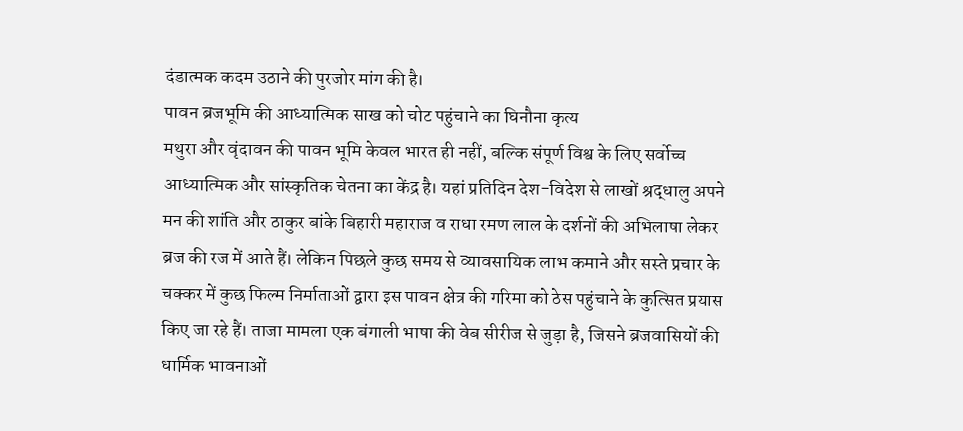दंडात्मक कदम उठाने की पुरजोर मांग की है।
पावन ब्रजभूमि की आध्यात्मिक साख को चोट पहुंचाने का घिनौना कृत्य
मथुरा और वृंदावन की पावन भूमि केवल भारत ही नहीं, बल्कि संपूर्ण विश्व के लिए सर्वोच्च आध्यात्मिक और सांस्कृतिक चेतना का केंद्र है। यहां प्रतिदिन देश-विदेश से लाखों श्रद्धालु अपने मन की शांति और ठाकुर बांके बिहारी महाराज व राधा रमण लाल के दर्शनों की अभिलाषा लेकर ब्रज की रज में आते हैं। लेकिन पिछले कुछ समय से व्यावसायिक लाभ कमाने और सस्ते प्रचार के चक्कर में कुछ फिल्म निर्माताओं द्वारा इस पावन क्षेत्र की गरिमा को ठेस पहुंचाने के कुत्सित प्रयास किए जा रहे हैं। ताजा मामला एक बंगाली भाषा की वेब सीरीज से जुड़ा है, जिसने ब्रजवासियों की धार्मिक भावनाओं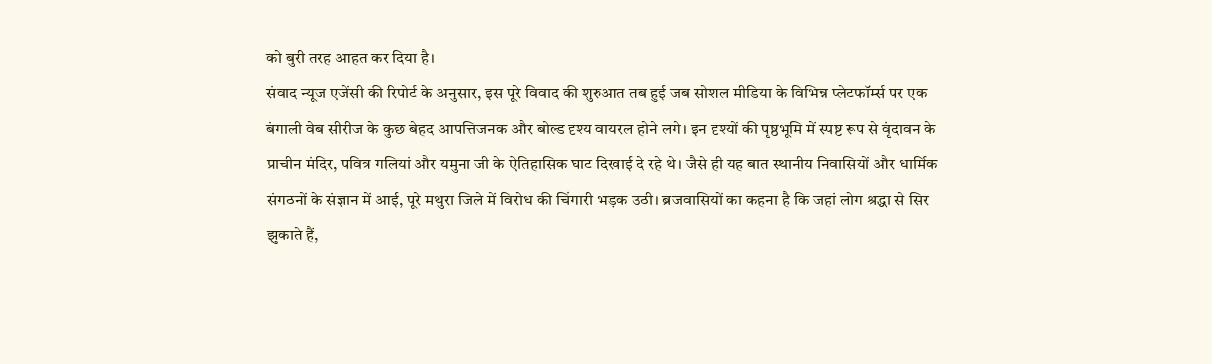को बुरी तरह आहत कर दिया है।
संवाद न्यूज एजेंसी की रिपोर्ट के अनुसार, इस पूरे विवाद की शुरुआत तब हुई जब सोशल मीडिया के विभिन्न प्लेटफॉर्म्स पर एक बंगाली वेब सीरीज के कुछ बेहद आपत्तिजनक और बोल्ड दृश्य वायरल होने लगे। इन दृश्यों की पृष्ठभूमि में स्पष्ट रूप से वृंदावन के प्राचीन मंदिर, पवित्र गलियां और यमुना जी के ऐतिहासिक घाट दिखाई दे रहे थे। जैसे ही यह बात स्थानीय निवासियों और धार्मिक संगठनों के संज्ञान में आई, पूरे मथुरा जिले में विरोध की चिंगारी भड़क उठी। ब्रजवासियों का कहना है कि जहां लोग श्रद्धा से सिर झुकाते हैं,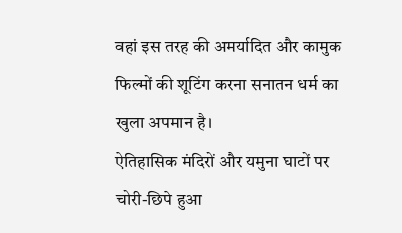वहां इस तरह की अमर्यादित और कामुक फिल्मों की शूटिंग करना सनातन धर्म का खुला अपमान है।
ऐतिहासिक मंदिरों और यमुना घाटों पर चोरी-छिपे हुआ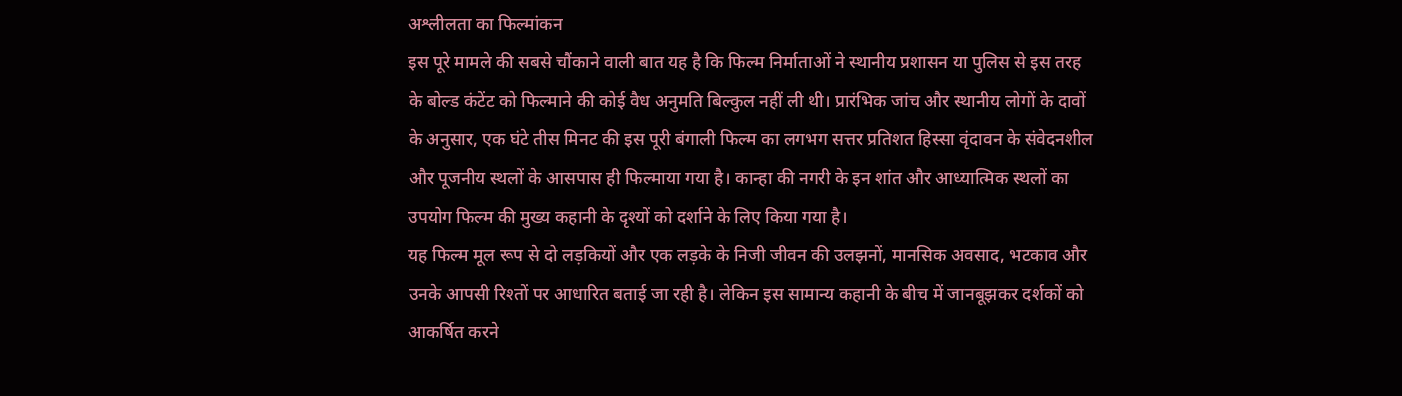अश्लीलता का फिल्मांकन
इस पूरे मामले की सबसे चौंकाने वाली बात यह है कि फिल्म निर्माताओं ने स्थानीय प्रशासन या पुलिस से इस तरह के बोल्ड कंटेंट को फिल्माने की कोई वैध अनुमति बिल्कुल नहीं ली थी। प्रारंभिक जांच और स्थानीय लोगों के दावों के अनुसार, एक घंटे तीस मिनट की इस पूरी बंगाली फिल्म का लगभग सत्तर प्रतिशत हिस्सा वृंदावन के संवेदनशील और पूजनीय स्थलों के आसपास ही फिल्माया गया है। कान्हा की नगरी के इन शांत और आध्यात्मिक स्थलों का उपयोग फिल्म की मुख्य कहानी के दृश्यों को दर्शाने के लिए किया गया है।
यह फिल्म मूल रूप से दो लड़कियों और एक लड़के के निजी जीवन की उलझनों, मानसिक अवसाद, भटकाव और उनके आपसी रिश्तों पर आधारित बताई जा रही है। लेकिन इस सामान्य कहानी के बीच में जानबूझकर दर्शकों को आकर्षित करने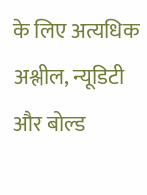के लिए अत्यधिक अश्लील, न्यूडिटी और बोल्ड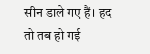सीन डाले गए हैं। हद तो तब हो गई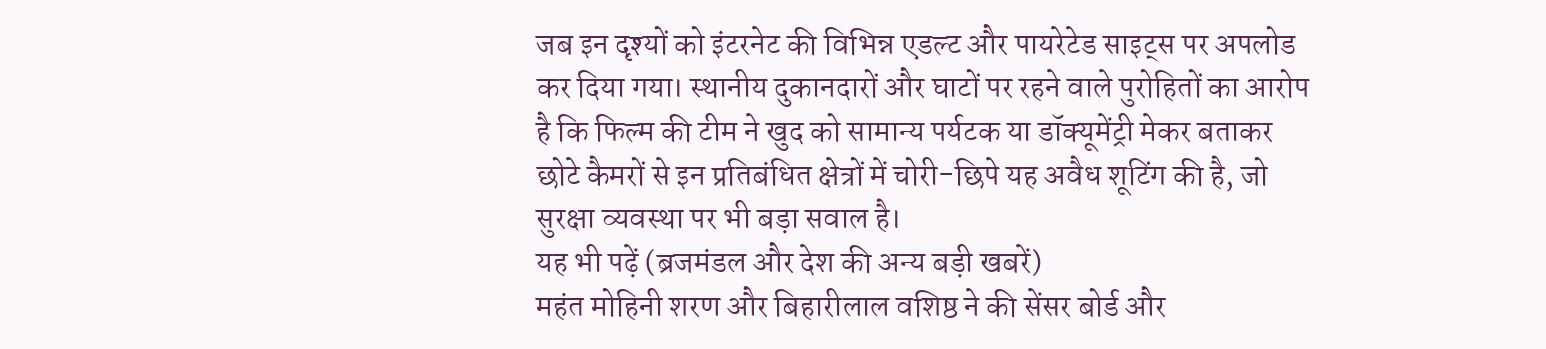जब इन दृश्यों को इंटरनेट की विभिन्न एडल्ट और पायरेटेड साइट्स पर अपलोड कर दिया गया। स्थानीय दुकानदारों और घाटों पर रहने वाले पुरोहितों का आरोप है कि फिल्म की टीम ने खुद को सामान्य पर्यटक या डॉक्यूमेंट्री मेकर बताकर छोटे कैमरों से इन प्रतिबंधित क्षेत्रों में चोरी-छिपे यह अवैध शूटिंग की है, जो सुरक्षा व्यवस्था पर भी बड़ा सवाल है।
यह भी पढ़ें (ब्रजमंडल और देश की अन्य बड़ी खबरें)
महंत मोहिनी शरण और बिहारीलाल वशिष्ठ ने की सेंसर बोर्ड और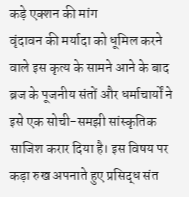कड़े एक्शन की मांग
वृंदावन की मर्यादा को धूमिल करने वाले इस कृत्य के सामने आने के बाद ब्रज के पूजनीय संतों और धर्माचार्यों ने इसे एक सोची-समझी सांस्कृतिक साजिश करार दिया है। इस विषय पर कड़ा रुख अपनाते हुए प्रसिद्ध संत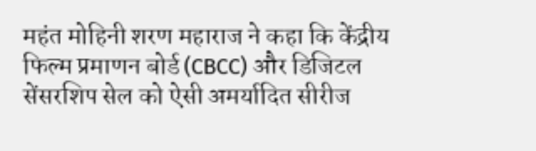महंत मोहिनी शरण महाराज ने कहा कि केंद्रीय फिल्म प्रमाणन बोर्ड (CBCC) और डिजिटल सेंसरशिप सेल को ऐसी अमर्यादित सीरीज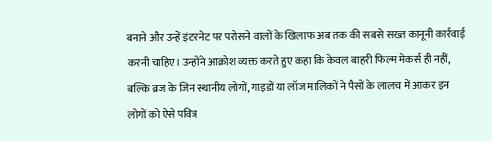बनाने और उन्हें इंटरनेट पर परोसने वालों के खिलाफ अब तक की सबसे सख्त कानूनी कार्रवाई करनी चाहिए। उन्होंने आक्रोश व्यक्त करते हुए कहा कि केवल बाहरी फिल्म मेकर्स ही नहीं, बल्कि ब्रज के जिन स्थानीय लोगों, गाइडों या लॉज मालिकों ने पैसों के लालच में आकर इन लोगों को ऐसे पवित्र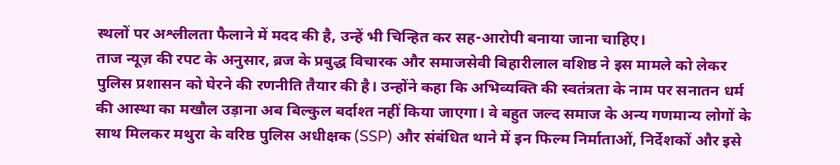स्थलों पर अश्लीलता फैलाने में मदद की है, उन्हें भी चिन्हित कर सह-आरोपी बनाया जाना चाहिए।
ताज न्यूज़ की रपट के अनुसार, ब्रज के प्रबुद्ध विचारक और समाजसेवी बिहारीलाल वशिष्ठ ने इस मामले को लेकर पुलिस प्रशासन को घेरने की रणनीति तैयार की है। उन्होंने कहा कि अभिव्यक्ति की स्वतंत्रता के नाम पर सनातन धर्म की आस्था का मखौल उड़ाना अब बिल्कुल बर्दाश्त नहीं किया जाएगा। वे बहुत जल्द समाज के अन्य गणमान्य लोगों के साथ मिलकर मथुरा के वरिष्ठ पुलिस अधीक्षक (SSP) और संबंधित थाने में इन फिल्म निर्माताओं, निर्देशकों और इसे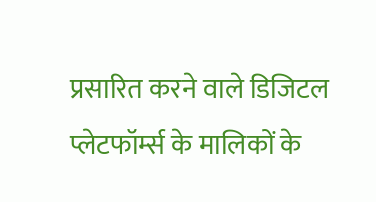प्रसारित करने वाले डिजिटल प्लेटफॉर्म्स के मालिकों के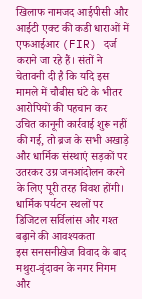खिलाफ नामजद आईपीसी और आईटी एक्ट की कडी धाराओं में एफआईआर (FIR) दर्ज कराने जा रहे हैं। संतों ने चेतावनी दी है कि यदि इस मामले में चौबीस घंटे के भीतर आरोपियों की पहचान कर उचित कानूनी कार्रवाई शुरू नहीं की गई, तो ब्रज के सभी अखाड़े और धार्मिक संस्थाएं सड़कों पर उतरकर उग्र जनआंदोलन करने के लिए पूरी तरह विवश होंगी।
धार्मिक पर्यटन स्थलों पर डिजिटल सर्विलांस और गश्त बढ़ाने की आवश्यकता
इस सनसनीखेज विवाद के बाद मथुरा-वृंदावन के नगर निगम और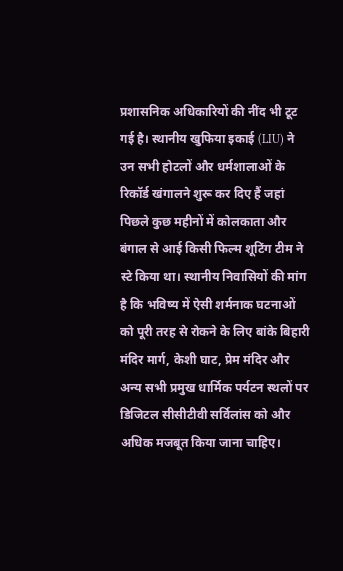प्रशासनिक अधिकारियों की नींद भी टूट गई है। स्थानीय खुफिया इकाई (LIU) ने उन सभी होटलों और धर्मशालाओं के रिकॉर्ड खंगालने शुरू कर दिए हैं जहां पिछले कुछ महीनों में कोलकाता और बंगाल से आई किसी फिल्म शूटिंग टीम ने स्टे किया था। स्थानीय निवासियों की मांग है कि भविष्य में ऐसी शर्मनाक घटनाओं को पूरी तरह से रोकने के लिए बांके बिहारी मंदिर मार्ग, केशी घाट, प्रेम मंदिर और अन्य सभी प्रमुख धार्मिक पर्यटन स्थलों पर डिजिटल सीसीटीवी सर्विलांस को और अधिक मजबूत किया जाना चाहिए।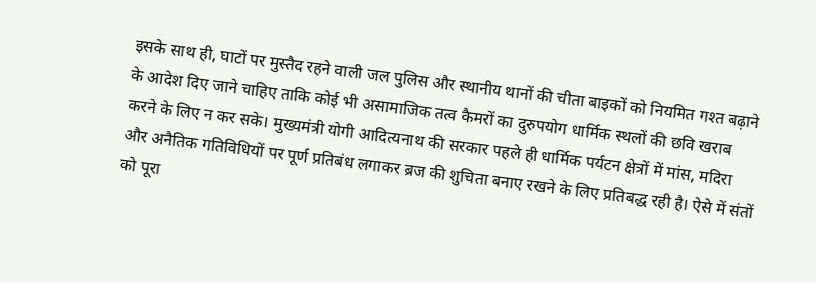इसके साथ ही, घाटों पर मुस्तैद रहने वाली जल पुलिस और स्थानीय थानों की चीता बाइकों को नियमित गश्त बढ़ाने के आदेश दिए जाने चाहिए ताकि कोई भी असामाजिक तत्व कैमरों का दुरुपयोग धार्मिक स्थलों की छवि खराब करने के लिए न कर सके। मुख्यमंत्री योगी आदित्यनाथ की सरकार पहले ही धार्मिक पर्यटन क्षेत्रों में मांस, मदिरा और अनैतिक गतिविधियों पर पूर्ण प्रतिबंध लगाकर ब्रज की शुचिता बनाए रखने के लिए प्रतिबद्ध रही है। ऐसे में संतों को पूरा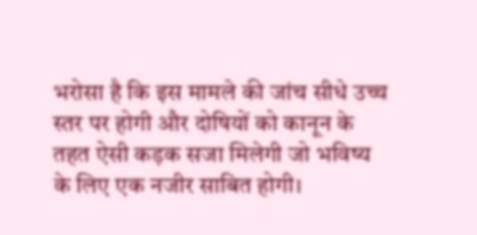भरोसा है कि इस मामले की जांच सीधे उच्च स्तर पर होगी और दोषियों को कानून के तहत ऐसी कड़क सजा मिलेगी जो भविष्य के लिए एक नजीर साबित होगी।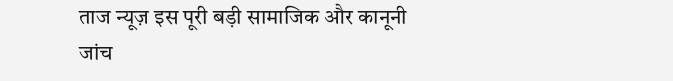ताज न्यूज़ इस पूरी बड़ी सामाजिक और कानूनी जांच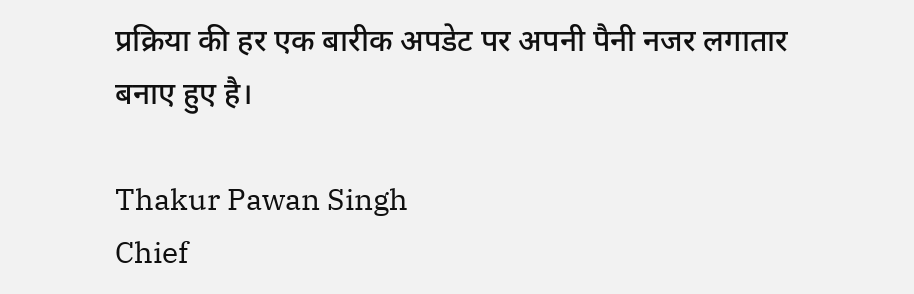प्रक्रिया की हर एक बारीक अपडेट पर अपनी पैनी नजर लगातार बनाए हुए है।

Thakur Pawan Singh
Chief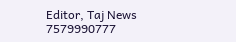Editor, Taj News
7579990777